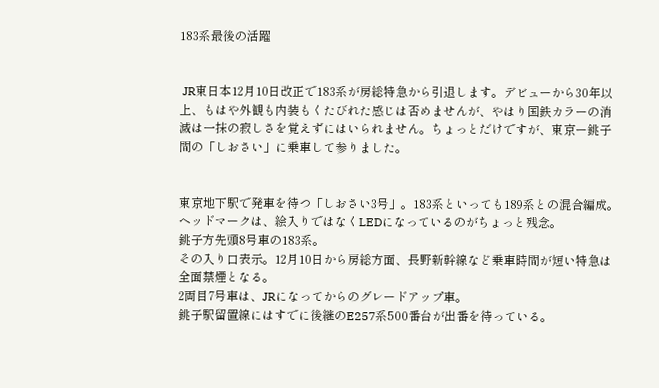183系最後の活躍


 JR東日本12月10日改正で183系が房総特急から引退します。デビューから30年以上、もはや外観も内装もくたびれた感じは否めませんが、やはり国鉄カラーの消滅は一抹の寂しさを覚えずにはいられません。ちょっとだけですが、東京ー銚子間の「しおさい」に乗車して参りました。


東京地下駅で発車を待つ「しおさい3号」。183系といっても189系との混合編成。ヘッドマークは、絵入りではなくLEDになっているのがちょっと残念。
銚子方先頭8号車の183系。
その入り口表示。12月10日から房総方面、長野新幹線など乗車時間が短い特急は全面禁煙となる。
2両目7号車は、JRになってからのグレードアップ車。
銚子駅留置線にはすでに後継のE257系500番台が出番を待っている。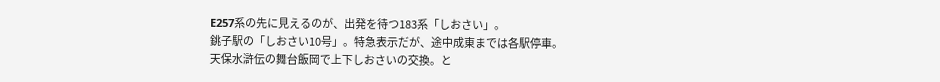E257系の先に見えるのが、出発を待つ183系「しおさい」。
銚子駅の「しおさい10号」。特急表示だが、途中成東までは各駅停車。
天保水滸伝の舞台飯岡で上下しおさいの交換。と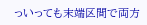っいっても末端区間で両方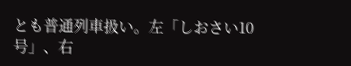とも普通列車扱い。左「しおさい10号」、右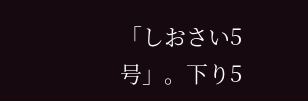「しおさい5号」。下り5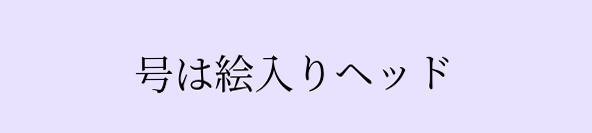号は絵入りヘッド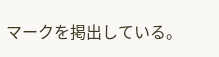マークを掲出している。